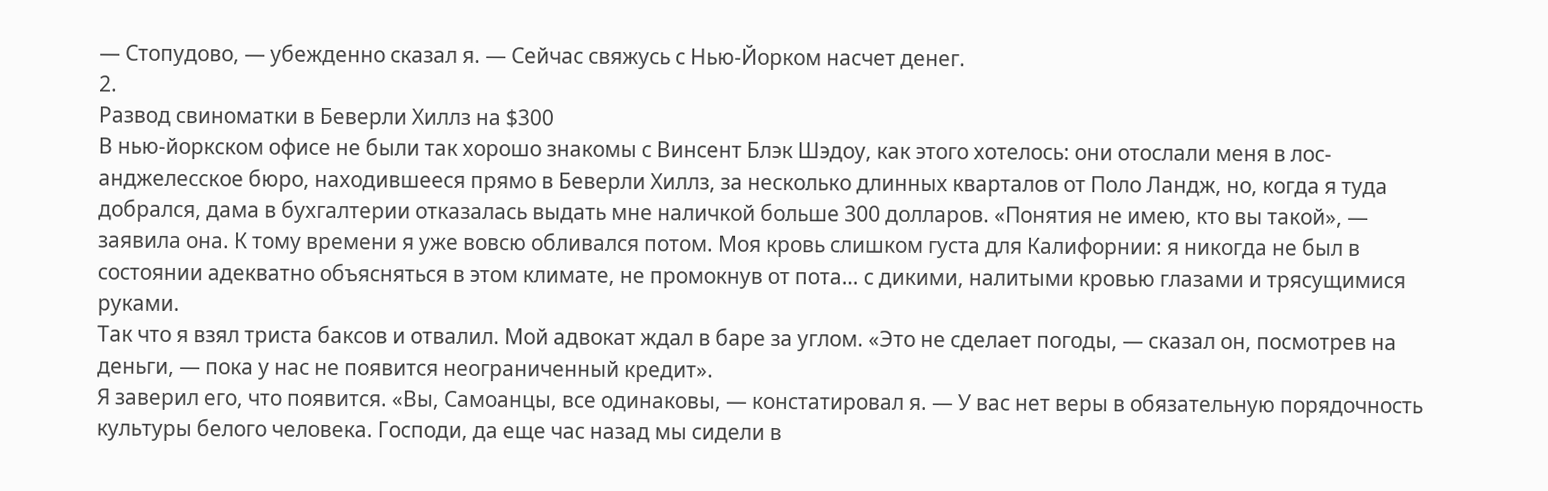— Стопудово, — убежденно сказал я. — Сейчас свяжусь с Нью-Йорком насчет денег.
2.
Развод свиноматки в Беверли Хиллз на $300
В нью-йоркском офисе не были так хорошо знакомы с Винсент Блэк Шэдоу, как этого хотелось: они отослали меня в лос-анджелесское бюро, находившееся прямо в Беверли Хиллз, за несколько длинных кварталов от Поло Ландж, но, когда я туда добрался, дама в бухгалтерии отказалась выдать мне наличкой больше 300 долларов. «Понятия не имею, кто вы такой», — заявила она. К тому времени я уже вовсю обливался потом. Моя кровь слишком густа для Калифорнии: я никогда не был в состоянии адекватно объясняться в этом климате, не промокнув от пота… с дикими, налитыми кровью глазами и трясущимися руками.
Так что я взял триста баксов и отвалил. Мой адвокат ждал в баре за углом. «Это не сделает погоды, — сказал он, посмотрев на деньги, — пока у нас не появится неограниченный кредит».
Я заверил его, что появится. «Вы, Самоанцы, все одинаковы, — констатировал я. — У вас нет веры в обязательную порядочность культуры белого человека. Господи, да еще час назад мы сидели в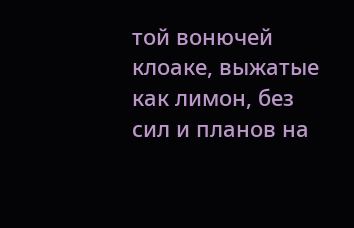той вонючей клоаке, выжатые как лимон, без сил и планов на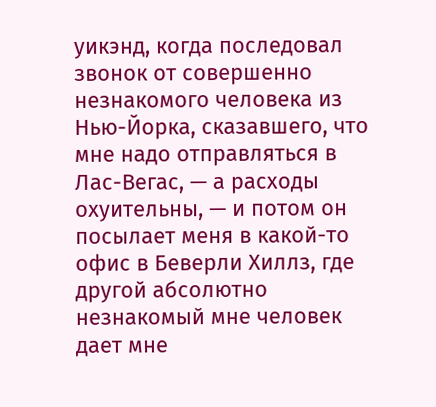уикэнд, когда последовал звонок от совершенно незнакомого человека из Нью-Йорка, сказавшего, что мне надо отправляться в Лас-Вегас, — а расходы охуительны, — и потом он посылает меня в какой-то офис в Беверли Хиллз, где другой абсолютно незнакомый мне человек дает мне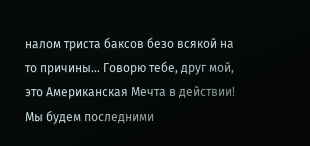налом триста баксов безо всякой на то причины… Говорю тебе, друг мой, это Американская Мечта в действии! Мы будем последними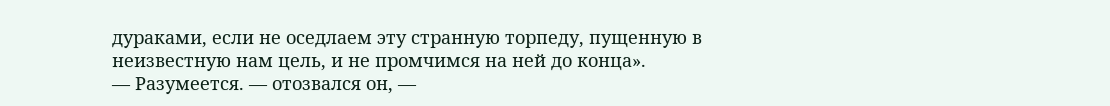дураками, если не оседлаем эту странную торпеду, пущенную в неизвестную нам цель, и не промчимся на ней до конца».
— Разумеется. — отозвался он, —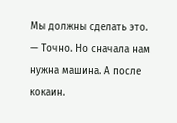Мы должны сделать это.
— Точно. Но сначала нам нужна машина. А после кокаин.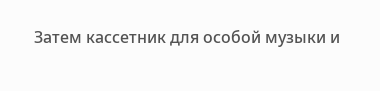Затем кассетник для особой музыки и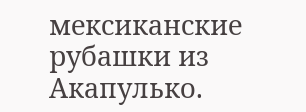мексиканские рубашки из Акапулько.